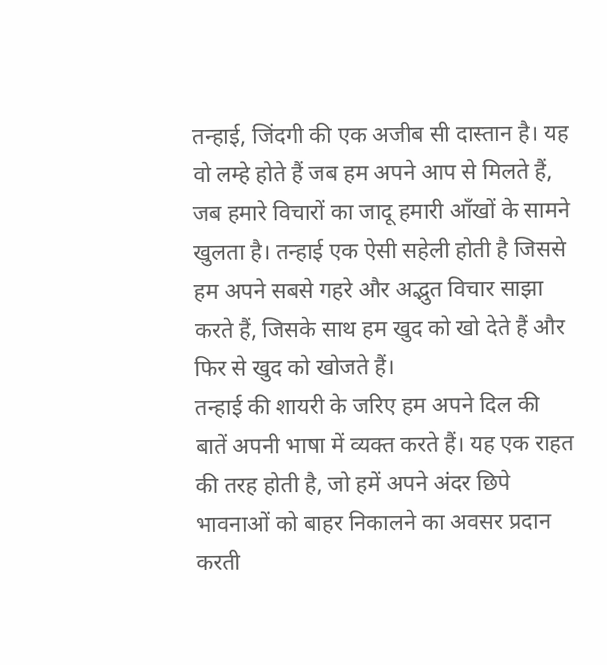तन्हाई, जिंदगी की एक अजीब सी दास्तान है। यह वो लम्हे होते हैं जब हम अपने आप से मिलते हैं, जब हमारे विचारों का जादू हमारी आँखों के सामने खुलता है। तन्हाई एक ऐसी सहेली होती है जिससे हम अपने सबसे गहरे और अद्भुत विचार साझा करते हैं, जिसके साथ हम खुद को खो देते हैं और फिर से खुद को खोजते हैं।
तन्हाई की शायरी के जरिए हम अपने दिल की बातें अपनी भाषा में व्यक्त करते हैं। यह एक राहत की तरह होती है, जो हमें अपने अंदर छिपे भावनाओं को बाहर निकालने का अवसर प्रदान करती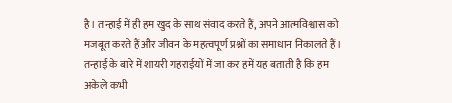है। तन्हाई में ही हम खुद के साथ संवाद करते हैं, अपने आत्मविश्वास को मजबूत करते हैं और जीवन के महत्वपूर्ण प्रश्नों का समाधान निकालते हैं।
तन्हाई के बारे में शायरी गहराईयों में जा कर हमें यह बताती है कि हम अकेले कभी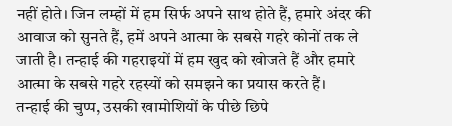नहीं होते। जिन लम्हों में हम सिर्फ अपने साथ होते हैं, हमारे अंदर की आवाज को सुनते हैं, हमें अपने आत्मा के सबसे गहरे कोनों तक ले जाती है। तन्हाई की गहराइयों में हम खुद को खोजते हैं और हमारे आत्मा के सबसे गहरे रहस्यों को समझने का प्रयास करते हैं।
तन्हाई की चुप्प, उसकी खामोशियों के पीछे छिपे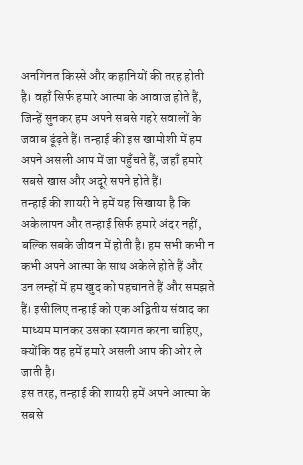अनगिनत किस्से और कहानियों की तरह होती है। वहाँ सिर्फ हमारे आत्मा के आवाज होते हैं, जिन्हें सुनकर हम अपने सबसे गहरे सवालों के जवाब ढूंढ़ते हैं। तन्हाई की इस खामोशी में हम अपने असली आप में जा पहुँचते हैं, जहाँ हमारे सबसे खास और अदूरे सपने होते हैं।
तन्हाई की शायरी ने हमें यह सिखाया है कि अकेलापन और तन्हाई सिर्फ हमारे अंदर नहीं, बल्कि सबके जीवन में होती है। हम सभी कभी न कभी अपने आत्मा के साथ अकेले होते हैं और उन लम्हों में हम खुद को पहचानते हैं और समझते हैं। इसीलिए तन्हाई को एक अद्वितीय संवाद का माध्यम मानकर उसका स्वागत करना चाहिए, क्योंकि वह हमें हमारे असली आप की ओर ले जाती है।
इस तरह, तन्हाई की शायरी हमें अपने आत्मा के सबसे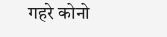गहरे कोनो